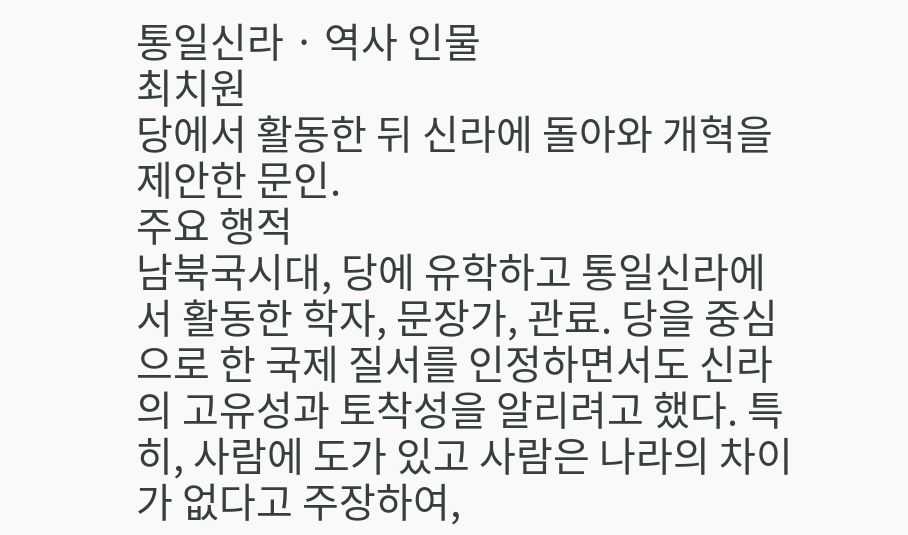통일신라 · 역사 인물
최치원
당에서 활동한 뒤 신라에 돌아와 개혁을 제안한 문인.
주요 행적
남북국시대, 당에 유학하고 통일신라에서 활동한 학자, 문장가, 관료. 당을 중심으로 한 국제 질서를 인정하면서도 신라의 고유성과 토착성을 알리려고 했다. 특히, 사람에 도가 있고 사람은 나라의 차이가 없다고 주장하여,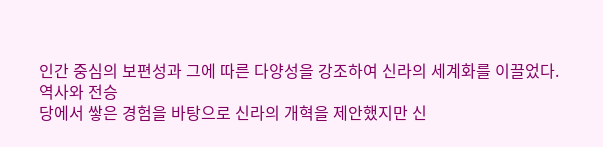인간 중심의 보편성과 그에 따른 다양성을 강조하여 신라의 세계화를 이끌었다.
역사와 전승
당에서 쌓은 경험을 바탕으로 신라의 개혁을 제안했지만 신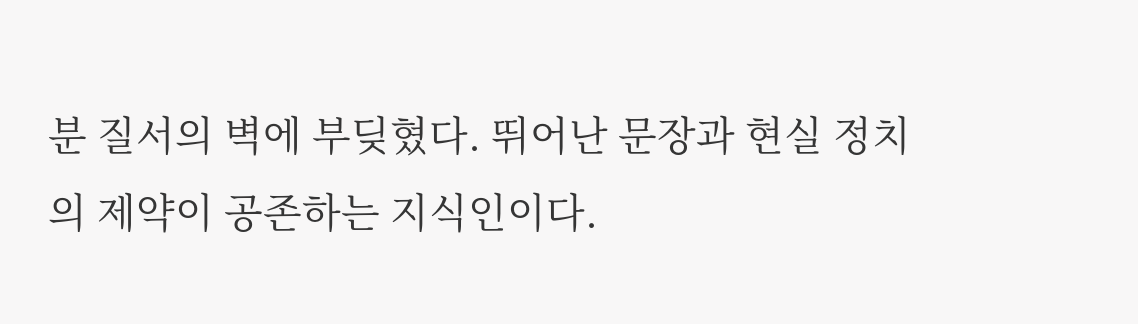분 질서의 벽에 부딪혔다. 뛰어난 문장과 현실 정치의 제약이 공존하는 지식인이다.